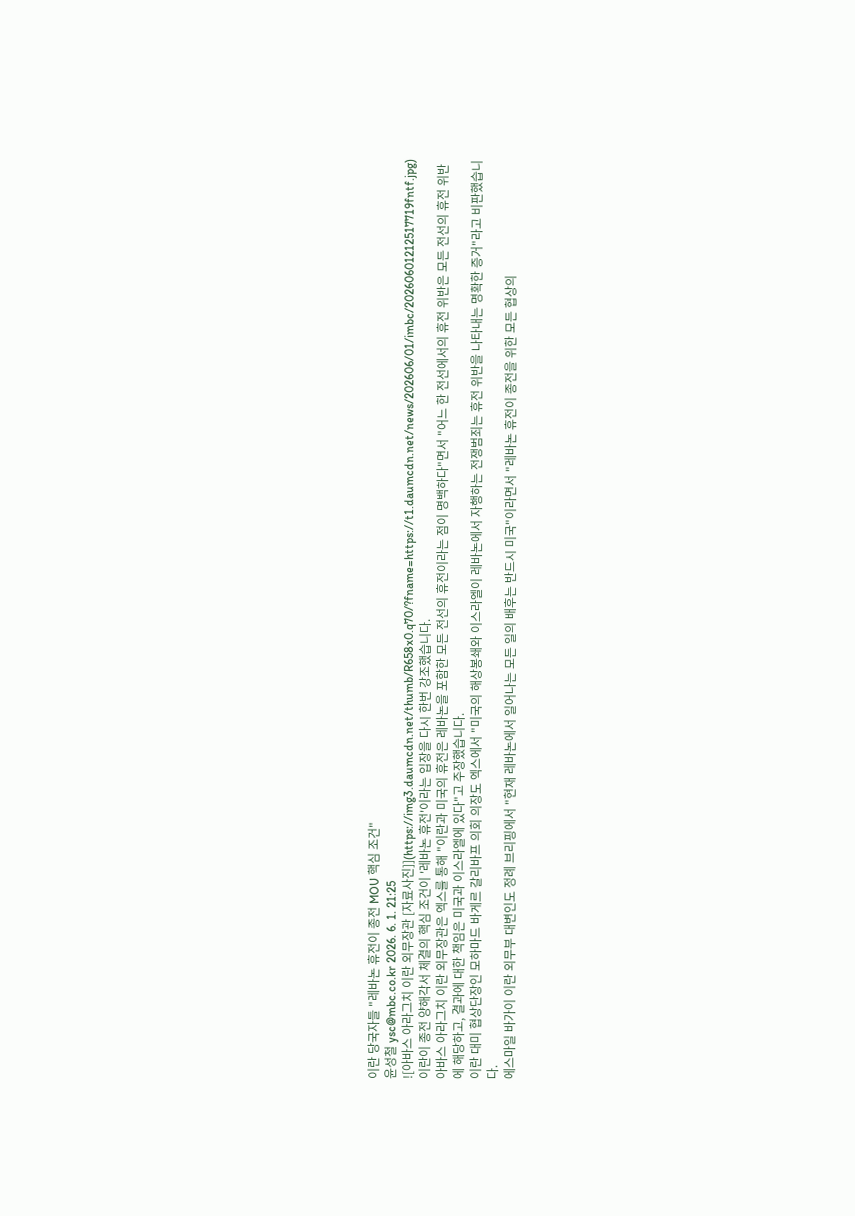이란 당국자들 "레바논 휴전이 종전 MOU 핵심 조건"
윤성철 ysc@mbc.co.kr 2026. 6. 1. 21:25
![아바스 아라그치 이란 외무장관 [자료사진]](https://img3.daumcdn.net/thumb/R658x0.q70/?fname=https://t1.daumcdn.net/news/202606/01/imbc/20260601212517719fntf.jpg)
이란이 종전 양해각서 체결의 핵심 조건이 '레바논 휴전'이라는 입장을 다시 한번 강조했습니다.
아바스 아라그치 이란 외무장관은 엑스를 통해 "이란과 미국의 휴전은 레바논을 포함한 모든 전선의 휴전이라는 점이 명백하다"면서 "어느 한 전선에서의 휴전 위반은 모든 전선의 휴전 위반에 해당하고, 결과에 대한 책임은 미국과 이스라엘에 있다"고 주장했습니다.
이란 대미 협상단장인 모하마드 바게르 갈리바프 의회 의장도 엑스에서 "미국의 해상봉쇄와 이스라엘이 레바논에서 자행하는 전쟁범죄는 휴전 위반을 나타내는 명확한 증거"라고 비판했습니다.
에스마일 바가이 이란 외무부 대변인도 정례 브리핑에서 "현재 레바논에서 일어나는 모든 일의 배후는 반드시 미국"이라면서 "레바논 휴전이 종전을 위한 모든 협상의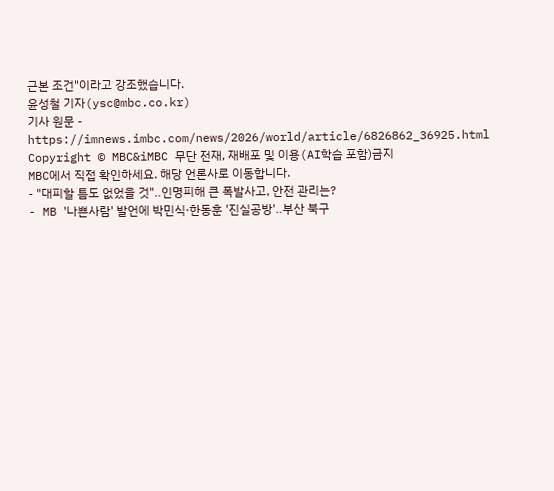근본 조건"이라고 강조했습니다.
윤성철 기자(ysc@mbc.co.kr)
기사 원문 - https://imnews.imbc.com/news/2026/world/article/6826862_36925.html
Copyright © MBC&iMBC 무단 전재, 재배포 및 이용(AI학습 포함)금지
MBC에서 직접 확인하세요. 해당 언론사로 이동합니다.
- "대피할 틈도 없었을 것"‥인명피해 큰 폭발사고, 안전 관리는?
- MB '나쁜사람' 발언에 박민식·한동훈 '진실공방'‥부산 북구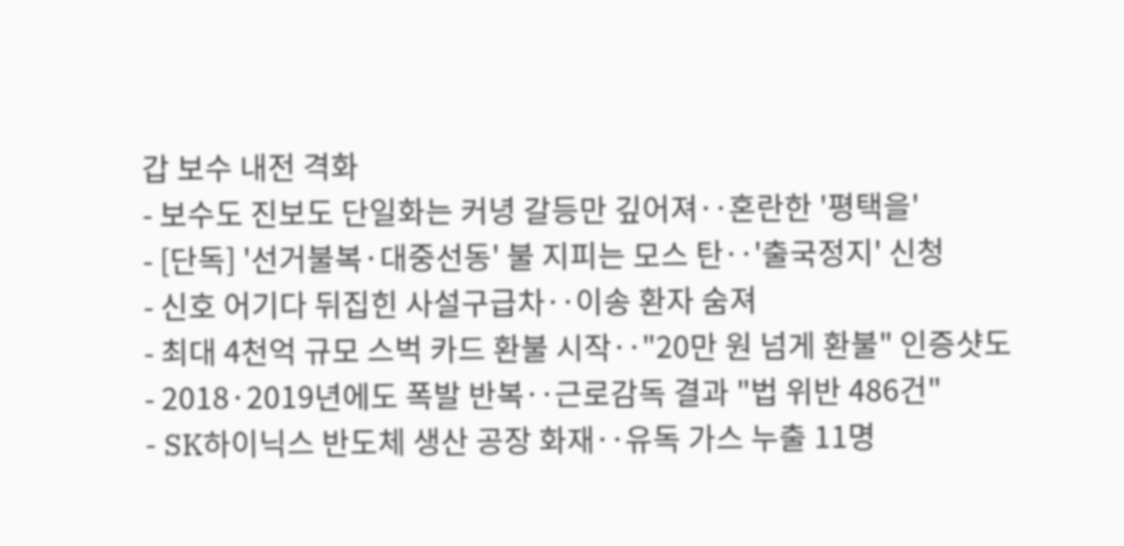갑 보수 내전 격화
- 보수도 진보도 단일화는 커녕 갈등만 깊어져‥혼란한 '평택을'
- [단독] '선거불복·대중선동' 불 지피는 모스 탄‥'출국정지' 신청
- 신호 어기다 뒤집힌 사설구급차‥이송 환자 숨져
- 최대 4천억 규모 스벅 카드 환불 시작‥"20만 원 넘게 환불" 인증샷도
- 2018·2019년에도 폭발 반복‥근로감독 결과 "법 위반 486건"
- SK하이닉스 반도체 생산 공장 화재‥유독 가스 누출 11명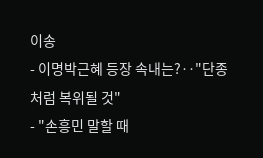이송
- 이명박근혜 등장 속내는?‥"단종처럼 복위될 것"
- "손흥민 말할 때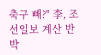축구 빼?" 李, 조선일보 계산 반박